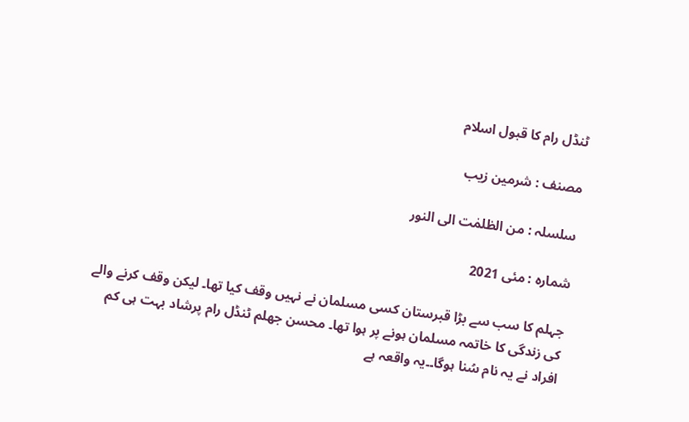ٹنڈل رام کا قبول اسلام

مصنف : شرمین زیب

سلسلہ : من الظلمٰت الی النور

شمارہ : مئی 2021

جہلم کا سب سے بڑا قبرستان کسی مسلمان نے نہیں وقف کیا تھا۔ لیکن وقف کرنے والے کی زندگی کا خاتمہ مسلمان ہونے پر ہوا تھا۔ محسن جھلم ٹنڈل رام پرشاد بہت ہی کم افراد نے یہ نام سُنا ہوگا۔۔یہ واقعہ ہے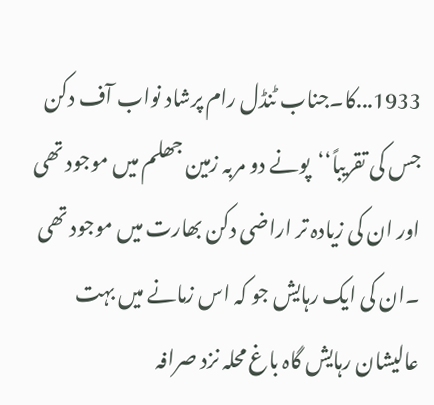1933...کا۔جناب ٹنڈل رام پرشاد نواب آف دکن جس کی تقریباً‘‘پونے دو مربہ زمین جھلم میں موجود تھی اور ان کی زیادہ تر اراضی دکن بھارت میں موجود تھی ۔ان کی ایک رہایش جو کہ اس زمانے میں بہت عالیشان رہایش گاہ باغ محلہ نزد صرافہ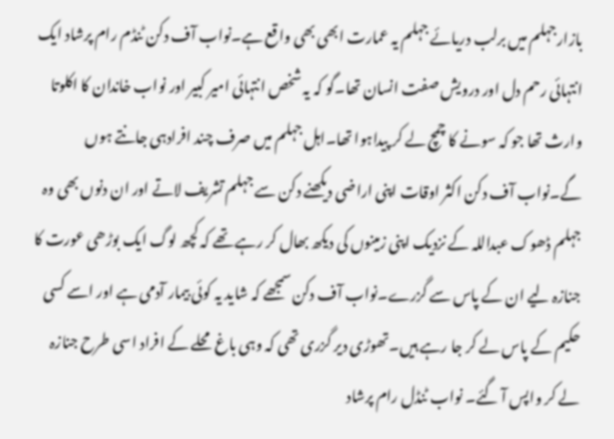بازارجہلم میں برلب دریائے جہلم یہ عمارت ابھی بھی واقع ہے۔نواب آف دکن ٹنڈم رام پرشاد ایک انتہائی رحم دل اور درویش صفت انسان تھا۔گو کہ یہ شخص انتہائی امیر کبیر اور نواب خاندان کا اکلوتا وارث تھا جو کہ سونے کا چمچ لے کر پیداہوا تھا۔اہل جہلم میں صرف چند افرادہی جانتے ہوں گے۔نواب آف دکن اکثر اوقات اپنی اراضی دیکھنے دکن سے جہلم تشریف لاتے اور ان دنوں بھی وہ جہلم ڈھوک عبداللہ کے نزدیک اپنی زمینوں کی دیکھ بھال کر رہے تھے کہ کچھ لوگ ایک بوڑھی عورت کا جنازہ لیے ان کے پاس سے گزرے۔نواب آف دکن سمجھے کہ شاید یہ کوئی بیمار آدمی ہے اور اسے کسی حکیم کے پاس لے کر جا رہے ہیں۔تھوڑی دیر گزری تھی کہ وہی باغ محلے کے افراد اسی طرح جنازہ لے کر واپس آ گئے۔ نواب ٹنڈل رام پرشاد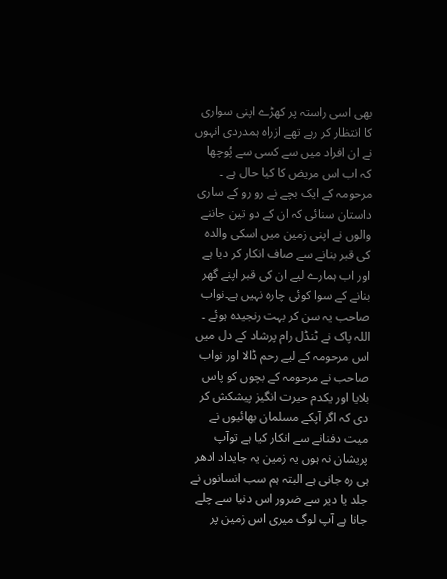بھی اسی راستہ پر کھڑے اپنی سواری کا انتظار کر رہے تھے ازراہ ہمدردی انہوں نے ان افراد میں سے کسی سے پُوچھا کہ اب اس مریض کا کیا حال ہے ۔ مرحومہ کے ایک بچے نے رو رو کے ساری داستان سنائی کہ ان کے دو تین جاننے والوں نے اپنی زمین میں اسکی والدہ کی قبر بنانے سے صاف انکار کر دیا ہے اور اب ہمارے لیے ان کی قبر اپنے گھر بنانے کے سوا کوئی چارہ نہیں ہے۔نواب صاحب یہ سن کر بہت رنجیدہ ہوئے ۔ اللہ پاک نے ٹنڈل رام پرشاد کے دل میں اس مرحومہ کے لیے رحم ڈالا اور نواب صاحب نے مرحومہ کے بچوں کو پاس بلایا اور یکدم حیرت انگیز پیشکش کر دی کہ اگر آپکے مسلمان بھائیوں نے میت دفنانے سے انکار کیا ہے توآپ پریشان نہ ہوں یہ زمین یہ جایداد ادھر ہی رہ جانی ہے البتہ ہم سب انسانوں نے جلد یا دیر سے ضرور اس دنیا سے چلے جانا ہے آپ لوگ میری اس زمین پر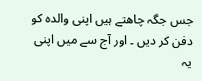جس جگہ چاھتے ہیں اپنی والدہ کو دفن کر دیں ۔ اور آج سے میں اپنی یہ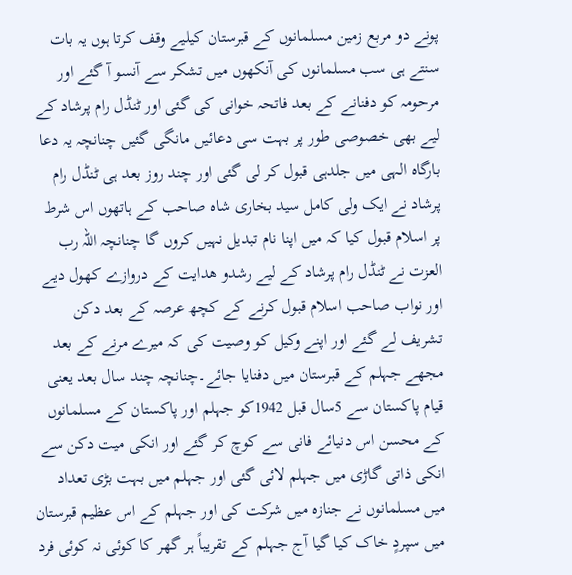پونے دو مربع زمین مسلمانوں کے قبرستان کیلیے وقف کرتا ہوں یہ بات سنتے ہی سب مسلمانوں کی آنکھوں میں تشکر سے آنسو آ گئے اور مرحومہ کو دفنانے کے بعد فاتحہ خوانی کی گئی اور ٹنڈل رام پرشاد کے لیے بھی خصوصی طور پر بہت سی دعائیں مانگی گئیں چنانچہ یہ دعا بارگاہ الہی میں جلدہی قبول کر لی گئی اور چند روز بعد ہی ٹنڈل رام پرشاد نے ایک ولی کامل سید بخاری شاہ صاحب کے ہاتھوں اس شرط پر اسلام قبول کیا کہ میں اپنا نام تبدیل نہیں کروں گا چنانچہ اللہ رب العزت نے ٹنڈل رام پرشاد کے لیے رشدو ھدایت کے دروازے کھول دیے اور نواب صاحب اسلام قبول کرنے کے کچھ عرصہ کے بعد دکن تشریف لے گئے اور اپنے وکیل کو وصیت کی کہ میرے مرنے کے بعد مجھے جہلم کے قبرستان میں دفنایا جائے۔چنانچہ چند سال بعد یعنی قیام پاکستان سے 5سال قبل 1942کو جہلم اور پاکستان کے مسلمانوں کے محسن اس دنیائے فانی سے کوچ کر گئے اور انکی میت دکن سے انکی ذاتی گاڑی میں جہلم لائی گئی اور جہلم میں بہت بڑی تعداد میں مسلمانوں نے جنازہ میں شرکت کی اور جہلم کے اس عظیم قبرستان میں سپردٍ خاک کیا گیا آج جہلم کے تقریباً ہر گھر کا کوئی نہ کوئی فرد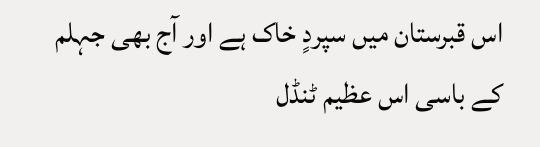اس قبرستان میں سپردٍ خاک ہے اور آج بھی جہلم کے باسی اس عظیم ٹنڈل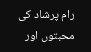رام پرشاد کی محبتوں اور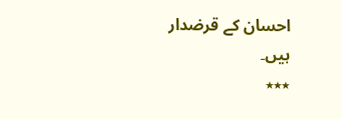احسان کے قرضدار ہیں۔
٭٭٭